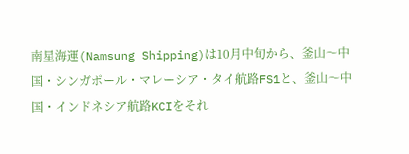南星海運(Namsung Shipping)は10月中旬から、釜山〜中国・シンガポール・マレーシア・タイ航路FS1と、釜山〜中国・インドネシア航路KCIをそれ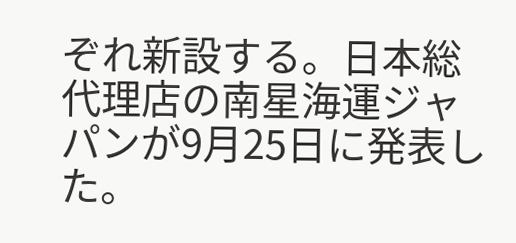ぞれ新設する。日本総代理店の南星海運ジャパンが9月25日に発表した。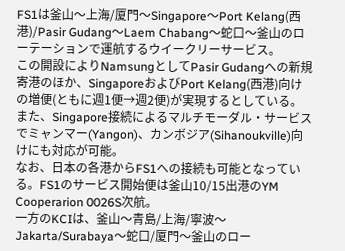FS1は釜山〜上海/厦門〜Singapore〜Port Kelang(西港)/Pasir Gudang〜Laem Chabang〜蛇口〜釜山のローテーションで運航するウイークリーサービス。
この開設によりNamsungとしてPasir Gudangへの新規寄港のほか、SingaporeおよびPort Kelang(西港)向けの増便(ともに週1便→週2便)が実現するとしている。また、Singapore接続によるマルチモーダル・サービスでミャンマー(Yangon)、カンボジア(Sihanoukville)向けにも対応が可能。
なお、日本の各港からFS1への接続も可能となっている。FS1のサービス開始便は釜山10/15出港のYM Cooperarion 0026S次航。
一方のKCIは、釜山〜青島/上海/寧波〜Jakarta/Surabaya〜蛇口/厦門〜釜山のロー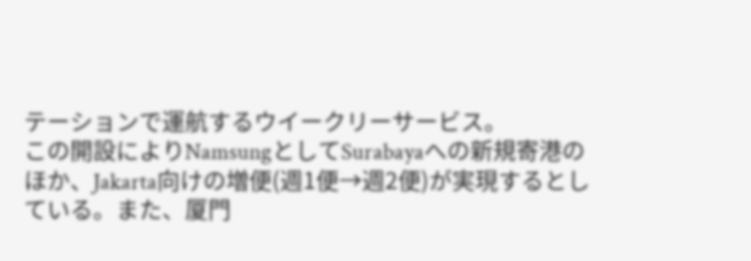テーションで運航するウイークリーサービス。
この開設によりNamsungとしてSurabayaへの新規寄港のほか、Jakarta向けの増便(週1便→週2便)が実現するとしている。また、厦門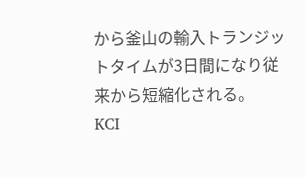から釜山の輸入トランジットタイムが3日間になり従来から短縮化される。
KCI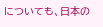についても、日本の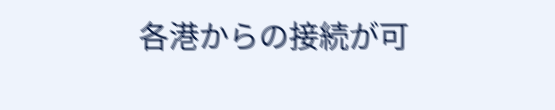各港からの接続が可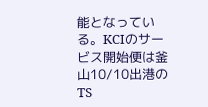能となっている。KCIのサービス開始便は釜山10/10出港のTS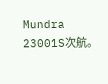Mundra 23001S次航。